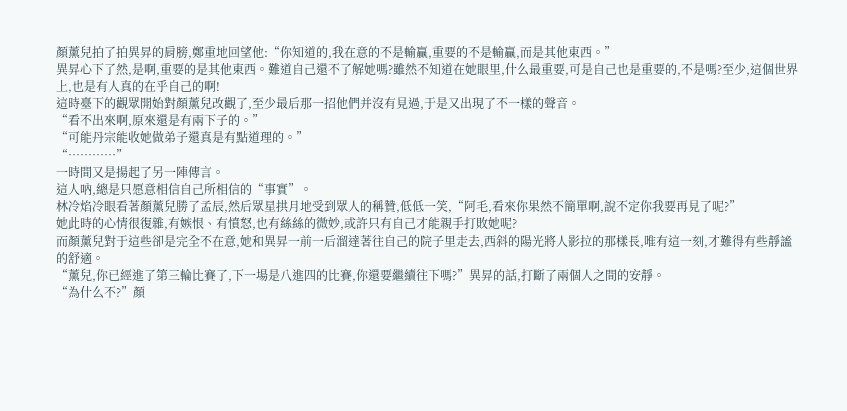顏薰兒拍了拍異昇的肩膀,鄭重地回望他:“你知道的,我在意的不是輸贏,重要的不是輸贏,而是其他東西。”
異昇心下了然,是啊,重要的是其他東西。難道自己還不了解她嗎?雖然不知道在她眼里,什么最重要,可是自己也是重要的,不是嗎?至少,這個世界上,也是有人真的在乎自己的啊!
這時臺下的觀眾開始對顏薰兒改觀了,至少最后那一招他們并沒有見過,于是又出現了不一樣的聲音。
“看不出來啊,原來還是有兩下子的。”
“可能丹宗能收她做弟子還真是有點道理的。”
“…………”
一時間又是揚起了另一陣傳言。
這人吶,總是只愿意相信自己所相信的“事實”。
林冷焰冷眼看著顏薰兒勝了孟辰,然后眾星拱月地受到眾人的稱贊,低低一笑,“阿毛,看來你果然不簡單啊,說不定你我要再見了呢?”
她此時的心情很復雜,有嫉恨、有憤怒,也有絲絲的微妙,或許只有自己才能親手打敗她呢?
而顏薰兒對于這些卻是完全不在意,她和異昇一前一后溜達著往自己的院子里走去,西斜的陽光將人影拉的那樣長,唯有這一刻,才難得有些靜謐的舒適。
“薰兒,你已經進了第三輪比賽了,下一場是八進四的比賽,你還要繼續往下嗎?”異昇的話,打斷了兩個人之間的安靜。
“為什么不?”顏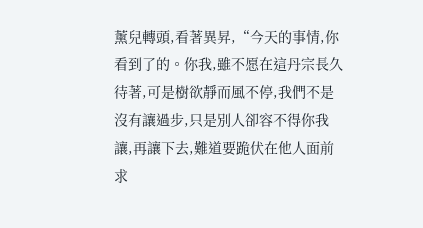薰兒轉頭,看著異昇,“今天的事情,你看到了的。你我,雖不愿在這丹宗長久待著,可是樹欲靜而風不停,我們不是沒有讓過步,只是別人卻容不得你我讓,再讓下去,難道要跪伏在他人面前求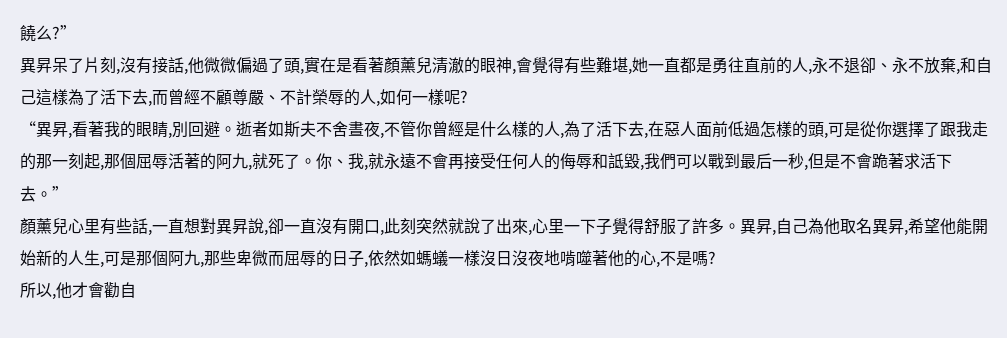饒么?”
異昇呆了片刻,沒有接話,他微微偏過了頭,實在是看著顏薰兒清澈的眼神,會覺得有些難堪,她一直都是勇往直前的人,永不退卻、永不放棄,和自己這樣為了活下去,而曾經不顧尊嚴、不計榮辱的人,如何一樣呢?
“異昇,看著我的眼睛,別回避。逝者如斯夫不舍晝夜,不管你曾經是什么樣的人,為了活下去,在惡人面前低過怎樣的頭,可是從你選擇了跟我走的那一刻起,那個屈辱活著的阿九,就死了。你、我,就永遠不會再接受任何人的侮辱和詆毀,我們可以戰到最后一秒,但是不會跪著求活下去。”
顏薰兒心里有些話,一直想對異昇說,卻一直沒有開口,此刻突然就說了出來,心里一下子覺得舒服了許多。異昇,自己為他取名異昇,希望他能開始新的人生,可是那個阿九,那些卑微而屈辱的日子,依然如螞蟻一樣沒日沒夜地啃噬著他的心,不是嗎?
所以,他才會勸自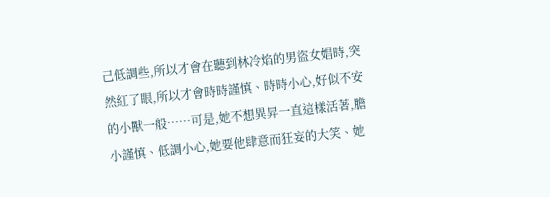己低調些,所以才會在聽到林冷焰的男盜女娼時,突然紅了眼,所以才會時時謹慎、時時小心,好似不安的小獸一般……可是,她不想異昇一直這樣活著,膽小謹慎、低調小心,她要他肆意而狂妄的大笑、她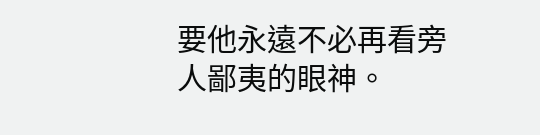要他永遠不必再看旁人鄙夷的眼神。